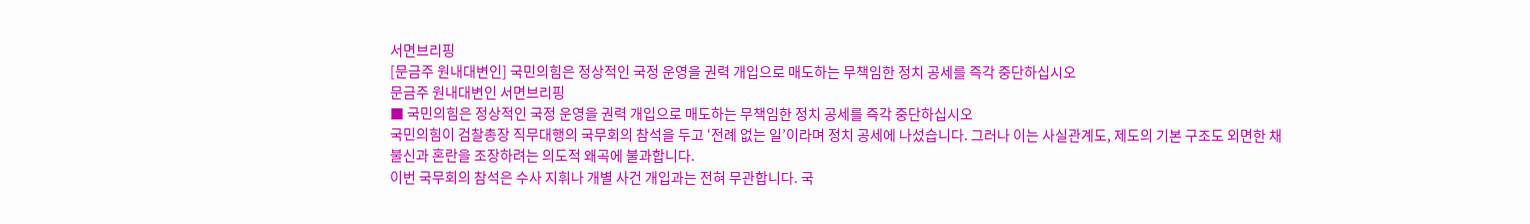서면브리핑
[문금주 원내대변인] 국민의힘은 정상적인 국정 운영을 권력 개입으로 매도하는 무책임한 정치 공세를 즉각 중단하십시오
문금주 원내대변인 서면브리핑
■ 국민의힘은 정상적인 국정 운영을 권력 개입으로 매도하는 무책임한 정치 공세를 즉각 중단하십시오
국민의힘이 검찰총장 직무대행의 국무회의 참석을 두고 ‘전례 없는 일’이라며 정치 공세에 나섰습니다. 그러나 이는 사실관계도, 제도의 기본 구조도 외면한 채 불신과 혼란을 조장하려는 의도적 왜곡에 불과합니다.
이번 국무회의 참석은 수사 지휘나 개별 사건 개입과는 전혀 무관합니다. 국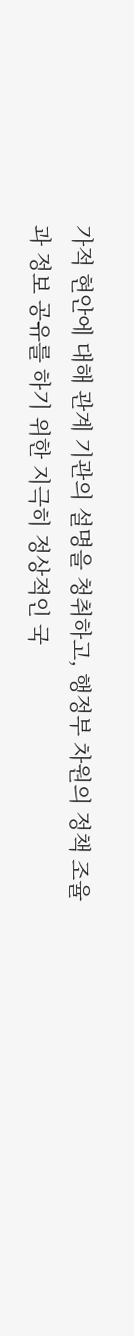가적 현안에 대해 관계 기관의 설명을 청취하고, 행정부 차원의 정책 조율과 정보 공유를 하기 위한 지극히 정상적인 국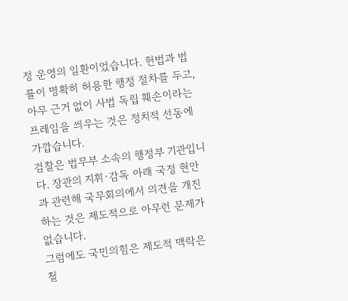정 운영의 일환이었습니다. 헌법과 법률이 명확히 허용한 행정 절차를 두고, 아무 근거 없이 사법 독립 훼손이라는 프레임을 씌우는 것은 정치적 선동에 가깝습니다.
검찰은 법무부 소속의 행정부 기관입니다. 장관의 지휘·감독 아래 국정 현안과 관련해 국무회의에서 의견을 개진하는 것은 제도적으로 아무런 문제가 없습니다.
그럼에도 국민의힘은 제도적 맥락은 철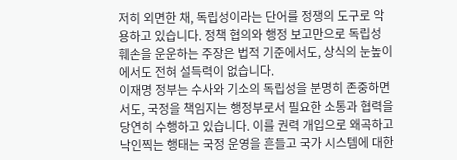저히 외면한 채, 독립성이라는 단어를 정쟁의 도구로 악용하고 있습니다. 정책 협의와 행정 보고만으로 독립성 훼손을 운운하는 주장은 법적 기준에서도, 상식의 눈높이에서도 전혀 설득력이 없습니다.
이재명 정부는 수사와 기소의 독립성을 분명히 존중하면서도, 국정을 책임지는 행정부로서 필요한 소통과 협력을 당연히 수행하고 있습니다. 이를 권력 개입으로 왜곡하고 낙인찍는 행태는 국정 운영을 흔들고 국가 시스템에 대한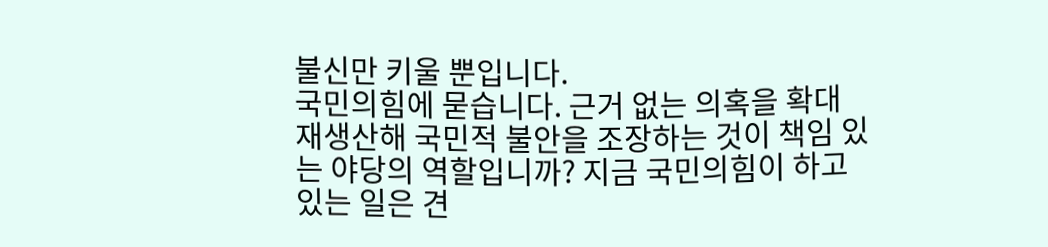불신만 키울 뿐입니다.
국민의힘에 묻습니다. 근거 없는 의혹을 확대 재생산해 국민적 불안을 조장하는 것이 책임 있는 야당의 역할입니까? 지금 국민의힘이 하고 있는 일은 견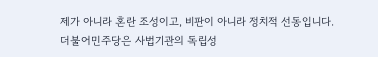제가 아니라 혼란 조성이고, 비판이 아니라 정치적 선동입니다.
더불어민주당은 사법기관의 독립성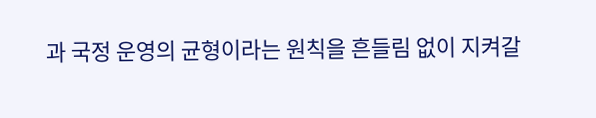과 국정 운영의 균형이라는 원칙을 흔들림 없이 지켜갈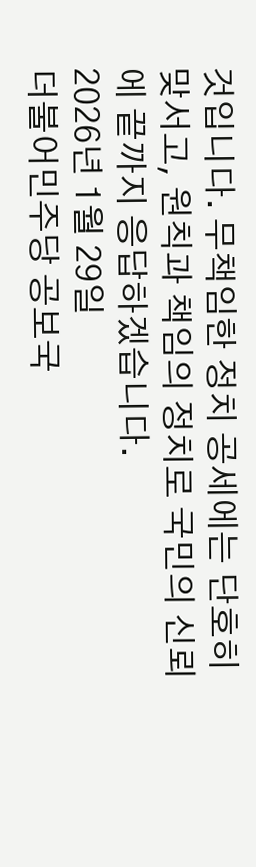것입니다. 무책임한 정치 공세에는 단호히 맞서고, 원칙과 책임의 정치로 국민의 신뢰에 끝까지 응답하겠습니다.
2026년 1월 29일
더불어민주당 공보국